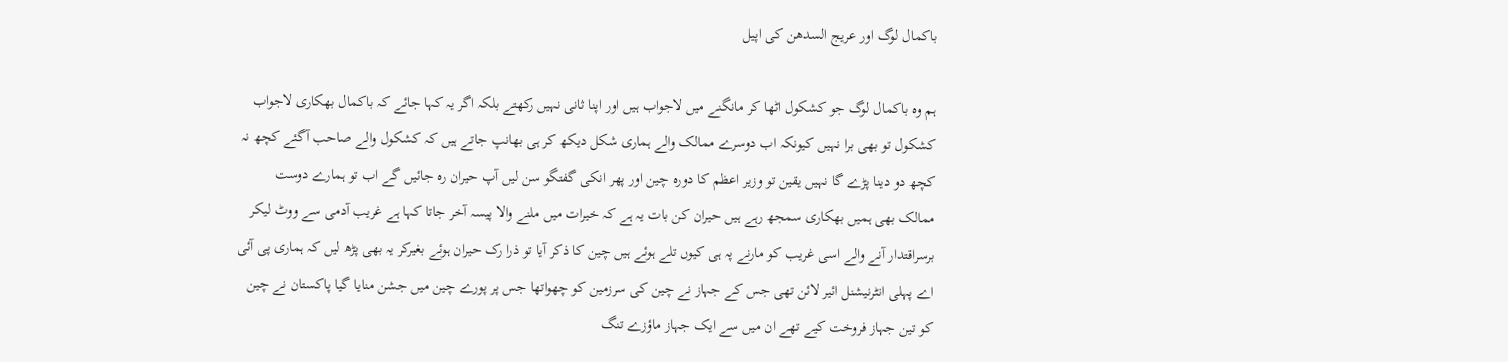باکمال لوگ اور عریج السدھن کی اپیل

ہم وہ باکمال لوگ جو کشکول اٹھا کر مانگنے میں لاجواب ہیں اور اپنا ثانی نہیں رکھتے بلکہ اگر یہ کہا جائے کہ باکمال بھکاری لاجواب کشکول تو بھی برا نہیں کیونکہ اب دوسرے ممالک والے ہماری شکل دیکھ کر ہی بھانپ جاتے ہیں کہ کشکول والے صاحب آگئے کچھ نہ کچھ دو دینا پڑے گا نہیں یقین تو وزیر اعظم کا دورہ چین اور پھر انکی گفتگو سن لیں آپ حیران رہ جائیں گے اب تو ہمارے دوست ممالک بھی ہمیں بھکاری سمجھ رہے ہیں حیران کن بات یہ ہے کہ خیرات میں ملنے والا پیسہ آخر جاتا کہا ہے غریب آدمی سے ووٹ لیکر برسراقتدار آنے والے اسی غریب کو مارنے پہ ہی کیوں تلے ہوئے ہیں چین کا ذکر آیا تو ذرا رک حیران ہوئے بغیرکر یہ بھی پڑھ لیں کہ ہماری پی آئی اے پہلی انٹرنیشنل ائیر لائن تھی جس کے جہاز نے چین کی سرزمین کو چھواتھا جس پر پورے چین میں جشن منایا گیا پاکستان نے چین کو تین جہاز فروخت کیے تھے ان میں سے ایک جہاز ماؤزے تنگ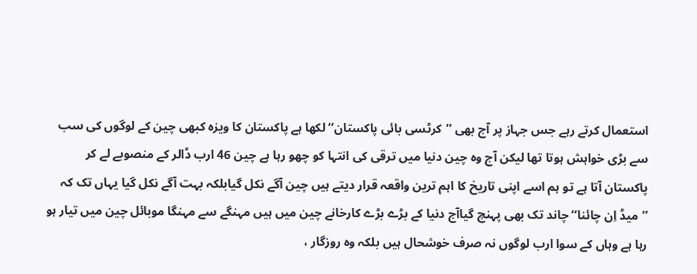استعمال کرتے رہے جس جہاز پر آج بھی ’’کرٹسی بائی پاکستان‘‘ لکھا ہے پاکستان کا ویزہ کبھی چین کے لوگوں کی سب سے بڑی خواہش ہوتا تھا لیکن آج وہ چین دنیا میں ترقی کی انتہا کو چھو رہا ہے چین 46 ارب ڈالر کے منصوبے لے کر پاکستان آتا ہے تو ہم اسے اپنی تاریخ کا اہم ترین واقعہ قرار دیتے ہیں چین آگے نکل گیابلکہ بہت آگے نکل گیا یہاں تک کہ ’’میڈ اِن چائنا‘‘ چاند تک بھی پہنچ گیاآج دنیا کے بڑے بڑے کارخانے چین میں ہیں مہنگے سے مہنگا موبائل چین میں تیار ہو رہا ہے وہاں کے سوا ارب لوگوں نہ صرف خوشحال ہیں بلکہ وہ روزگار ،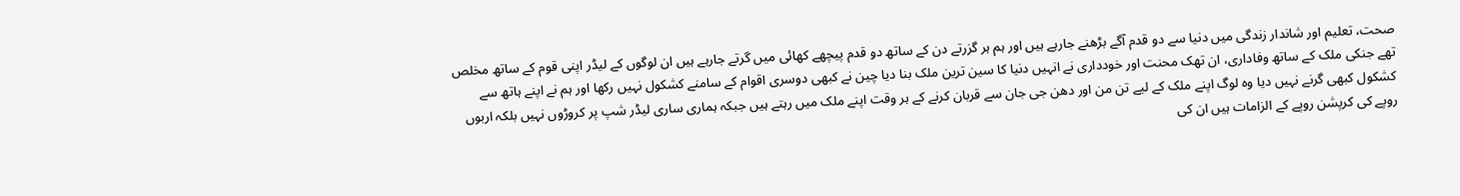صحت، تعلیم اور شاندار زندگی میں دنیا سے دو قدم آگے بڑھنے جارہے ہیں اور ہم ہر گزرتے دن کے ساتھ دو قدم پیچھے کھائی میں گرتے جارہے ہیں ان لوگوں کے لیڈر اپنی قوم کے ساتھ مخلص تھے جنکی ملک کے ساتھ وفاداری، ان تھک محنت اور خودداری نے انہیں دنیا کا سین ترین ملک بنا دیا چین نے کبھی دوسری اقوام کے سامنے کشکول نہیں رکھا اور ہم نے اپنے ہاتھ سے کشکول کبھی گرنے نہیں دیا وہ لوگ اپنے ملک کے لیے تن من اور دھن جی جان سے قربان کرنے کے ہر وقت اپنے ملک میں رہتے ہیں جبکہ ہماری ساری لیڈر شپ پر کروڑوں نہیں بلکہ اربوں روپے کی کرپشن روپے کے الزامات ہیں ان کی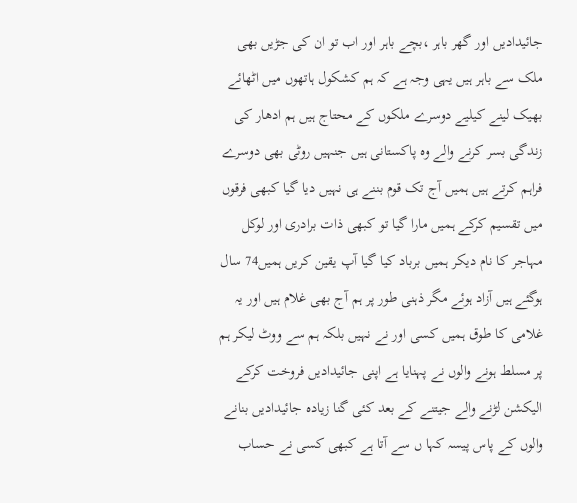جائیدادیں اور گھر باہر ،بچے باہر اور اب تو ان کی جڑیں بھی ملک سے باہر ہیں یہی وجہ ہے کہ ہم کشکول ہاتھوں میں اٹھائے بھیک لینے کیلیے دوسرے ملکوں کے محتاج ہیں ہم ادھار کی زندگی بسر کرنے والے وہ پاکستانی ہیں جنہیں روٹی بھی دوسرے فراہم کرتے ہیں ہمیں آج تک قوم بننے ہی نہیں دیا گیا کبھی فرقوں میں تقسیم کرکے ہمیں مارا گیا تو کبھی ذات برادری اور لوکل مہاجر کا نام دیکر ہمیں برباد کیا گیا آپ یقین کریں ہمیں74 سال ہوگئے ہیں آزاد ہوئے مگر ذہنی طور پر ہم آج بھی غلام ہیں اور یہ غلامی کا طوق ہمیں کسی اور نے نہیں بلکہ ہم سے ووٹ لیکر ہم پر مسلط ہونے والوں نے پہنایا ہے اپنی جائیدادیں فروخت کرکے الیکشن لڑنے والے جیتنے کے بعد کئی گنا زیادہ جائیدادیں بنانے والوں کے پاس پیسہ کہا ں سے آتا ہے کبھی کسی نے حساب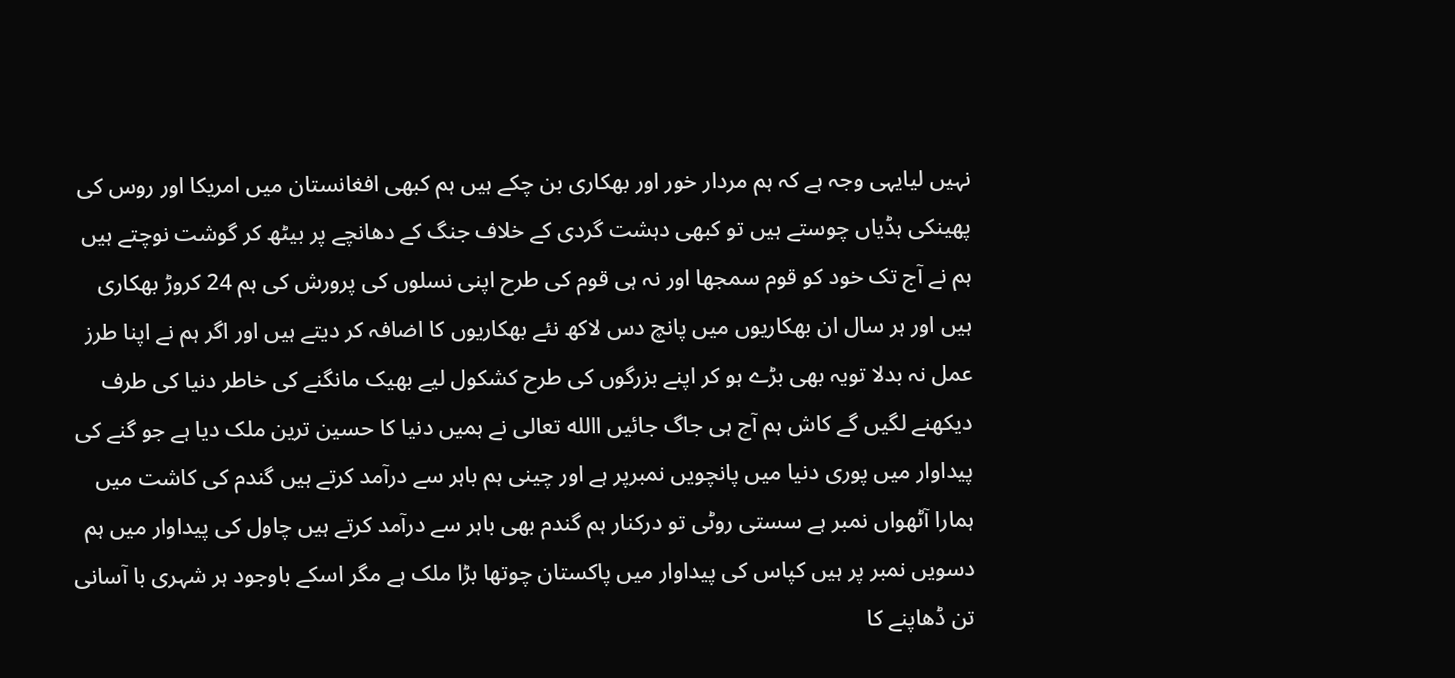نہیں لیایہی وجہ ہے کہ ہم مردار خور اور بھکاری بن چکے ہیں ہم کبھی افغانستان میں امریکا اور روس کی پھینکی ہڈیاں چوستے ہیں تو کبھی دہشت گردی کے خلاف جنگ کے دھانچے پر بیٹھ کر گوشت نوچتے ہیں ہم نے آج تک خود کو قوم سمجھا اور نہ ہی قوم کی طرح اپنی نسلوں کی پرورش کی ہم 24 کروڑ بھکاری ہیں اور ہر سال ان بھکاریوں میں پانچ دس لاکھ نئے بھکاریوں کا اضافہ کر دیتے ہیں اور اگر ہم نے اپنا طرز عمل نہ بدلا تویہ بھی بڑے ہو کر اپنے بزرگوں کی طرح کشکول لیے بھیک مانگنے کی خاطر دنیا کی طرف دیکھنے لگیں گے کاش ہم آج ہی جاگ جائیں االله تعالی نے ہمیں دنیا کا حسین ترین ملک دیا ہے جو گنے کی پیداوار میں پوری دنیا میں پانچویں نمبرپر ہے اور چینی ہم باہر سے درآمد کرتے ہیں گندم کی کاشت میں ہمارا آٹھواں نمبر ہے سستی روٹی تو درکنار ہم گندم بھی باہر سے درآمد کرتے ہیں چاول کی پیداوار میں ہم دسویں نمبر پر ہیں کپاس کی پیداوار میں پاکستان چوتھا بڑا ملک ہے مگر اسکے باوجود ہر شہری با آسانی تن ڈھاپنے کا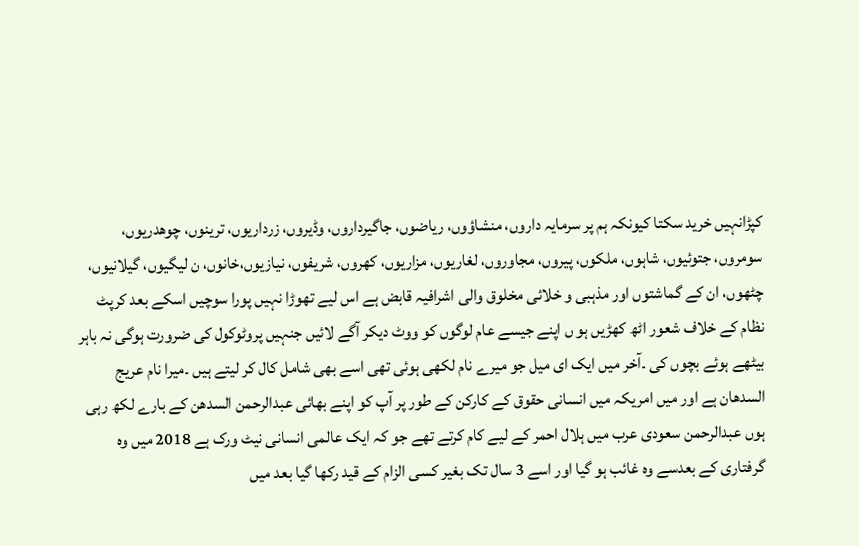کپڑانہیں خرید سکتا کیونکہ ہم پر سرمایہ داروں، منشاؤوں، ریاضوں، جاگیرداروں، وڈیروں، زرداریوں، ترینوں، چوھدریوں، سومروں، جتوئیوں، شاہوں، ملکوں، پیروں، مجاوروں، لغاریوں، مزاریوں، کھروں، شریفوں، نیازیوں،خانوں، ن لیگیوں، گیلانیوں، چٹھوں، ان کے گماشتوں اور مذہبی و خلائی مخلوق والی اشرافیہ قابض ہے اس لیے تھوڑا نہیں پورا سوچیں اسکے بعد کرپٹ نظام کے خلاف شعور اٹھ کھڑیں ہو ں اپنے جیسے عام لوگوں کو ووٹ دیکر آگے لائیں جنہیں پروٹوکول کی ضرورت ہوگی نہ باہر بیٹھے ہوئے بچوں کی ۔آخر میں ایک ای میل جو میرے نام لکھی ہوئی تھی اسے بھی شامل کال کر لیتے ہیں ۔میرا نام عریج السدھان ہے اور میں امریکہ میں انسانی حقوق کے کارکن کے طور پر آپ کو اپنے بھائی عبدالرحمن السدھن کے بارے لکھ رہی ہوں عبدالرحمن سعودی عرب میں ہلال احمر کے لیے کام کرتے تھے جو کہ ایک عالمی انسانی نیٹ ورک ہے 2018 میں وہ گرفتاری کے بعدسے وہ غائب ہو گیا اور اسے 3 سال تک بغیر کسی الزام کے قید رکھا گیا بعد میں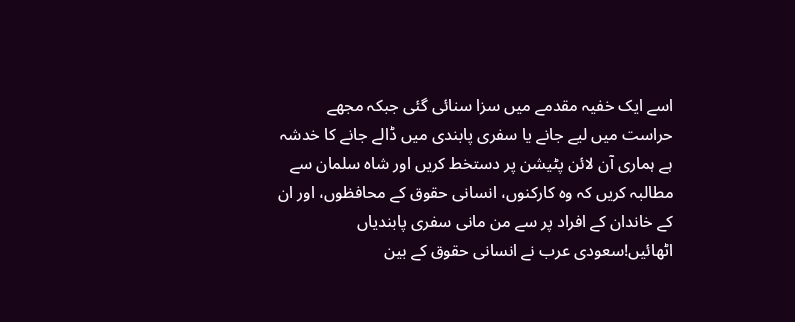اسے ایک خفیہ مقدمے میں سزا سنائی گئی جبکہ مجھے حراست میں لیے جانے یا سفری پابندی میں ڈالے جانے کا خدشہ ہے ہماری آن لائن پٹیشن پر دستخط کریں اور شاہ سلمان سے مطالبہ کریں کہ وہ کارکنوں، انسانی حقوق کے محافظوں، اور ان کے خاندان کے افراد پر سے من مانی سفری پابندیاں اٹھائیں!سعودی عرب نے انسانی حقوق کے بین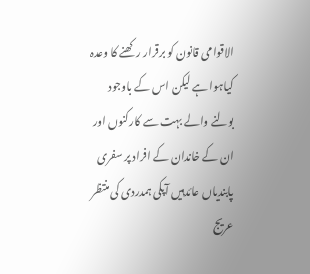الاقوامی قانون کو برقرار رکھنے کا وعدہ کیاہوا ہے لیکن اس کے باوجود بولنے والے بہت سے کارکنوں اور ان کے خاندان کے افراد پر سفری پابندیاں عائدہیں آپکی ہمدردی کی منتظر عریج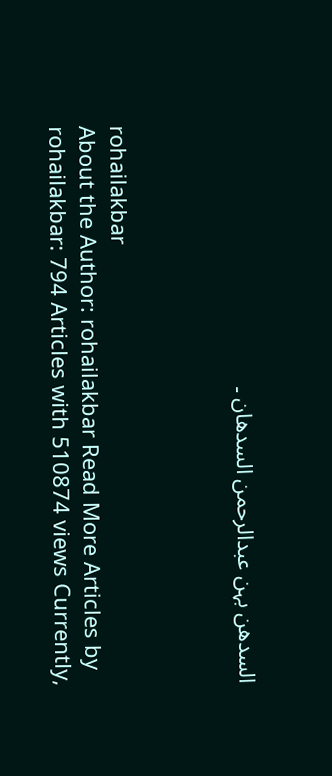السدھن بہن عبدالرحمن السدھان ۔



rohailakbar
About the Author: rohailakbar Read More Articles by rohailakbar: 794 Articles with 510874 views Currently,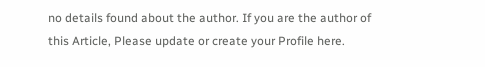no details found about the author. If you are the author of this Article, Please update or create your Profile here.